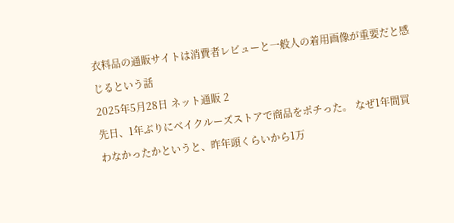衣料品の通販サイトは消費者レビューと一般人の着用画像が重要だと感じるという話
2025年5月28日 ネット通販 2
先日、1年ぶりにベイクルーズストアで商品をポチった。 なぜ1年間買わなかったかというと、昨年頭くらいから1万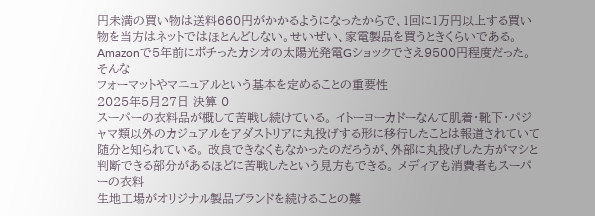円未満の買い物は送料660円がかかるようになったからで、1回に1万円以上する買い物を当方はネットではほとんどしない。せいぜい、家電製品を買うときくらいである。Amazonで5年前にポチったカシオの太陽光発電Gショックでさえ9500円程度だった。 そんな
フォーマットやマニュアルという基本を定めることの重要性
2025年5月27日 決算 0
スーパーの衣料品が概して苦戦し続けている。 イトーヨーカドーなんて肌着・靴下・パジャマ類以外のカジュアルをアダストリアに丸投げする形に移行したことは報道されていて随分と知られている。 改良できなくもなかったのだろうが、外部に丸投げした方がマシと判断できる部分があるほどに苦戦したという見方もできる。 メディアも消費者もスーパーの衣料
生地工場がオリジナル製品ブランドを続けることの難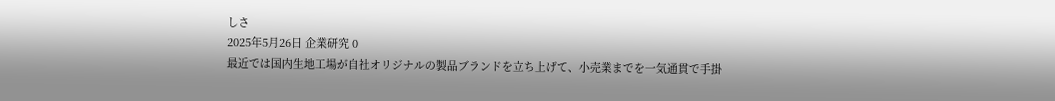しさ
2025年5月26日 企業研究 0
最近では国内生地工場が自社オリジナルの製品ブランドを立ち上げて、小売業までを一気通貫で手掛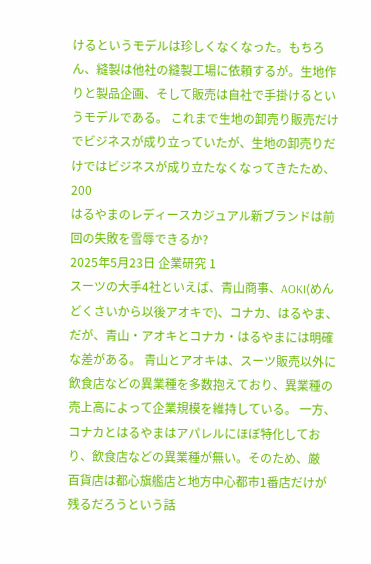けるというモデルは珍しくなくなった。もちろん、縫製は他社の縫製工場に依頼するが。生地作りと製品企画、そして販売は自社で手掛けるというモデルである。 これまで生地の卸売り販売だけでビジネスが成り立っていたが、生地の卸売りだけではビジネスが成り立たなくなってきたため、200
はるやまのレディースカジュアル新ブランドは前回の失敗を雪辱できるか?
2025年5月23日 企業研究 1
スーツの大手4社といえば、青山商事、AOKI(めんどくさいから以後アオキで)、コナカ、はるやま、だが、青山・アオキとコナカ・はるやまには明確な差がある。 青山とアオキは、スーツ販売以外に飲食店などの異業種を多数抱えており、異業種の売上高によって企業規模を維持している。 一方、コナカとはるやまはアパレルにほぼ特化しており、飲食店などの異業種が無い。そのため、厳
百貨店は都心旗艦店と地方中心都市1番店だけが残るだろうという話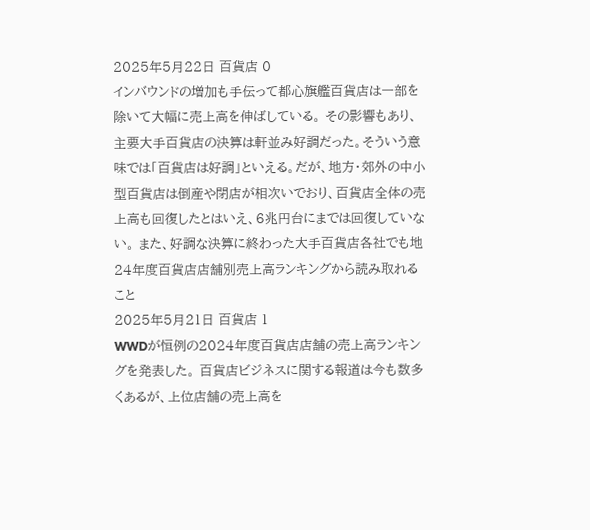2025年5月22日 百貨店 0
インバウンドの増加も手伝って都心旗艦百貨店は一部を除いて大幅に売上高を伸ばしている。 その影響もあり、主要大手百貨店の決算は軒並み好調だった。そういう意味では「百貨店は好調」といえる。だが、地方・郊外の中小型百貨店は倒産や閉店が相次いでおり、百貨店全体の売上高も回復したとはいえ、6兆円台にまでは回復していない。 また、好調な決算に終わった大手百貨店各社でも地
24年度百貨店店舗別売上高ランキングから読み取れること
2025年5月21日 百貨店 1
WWDが恒例の2024年度百貨店店舗の売上高ランキングを発表した。 百貨店ビジネスに関する報道は今も数多くあるが、上位店舗の売上高を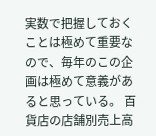実数で把握しておくことは極めて重要なので、毎年のこの企画は極めて意義があると思っている。 百貨店の店舗別売上高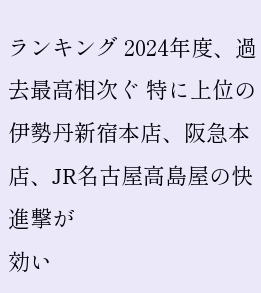ランキング 2024年度、過去最高相次ぐ 特に上位の伊勢丹新宿本店、阪急本店、JR名古屋高島屋の快進撃が
効い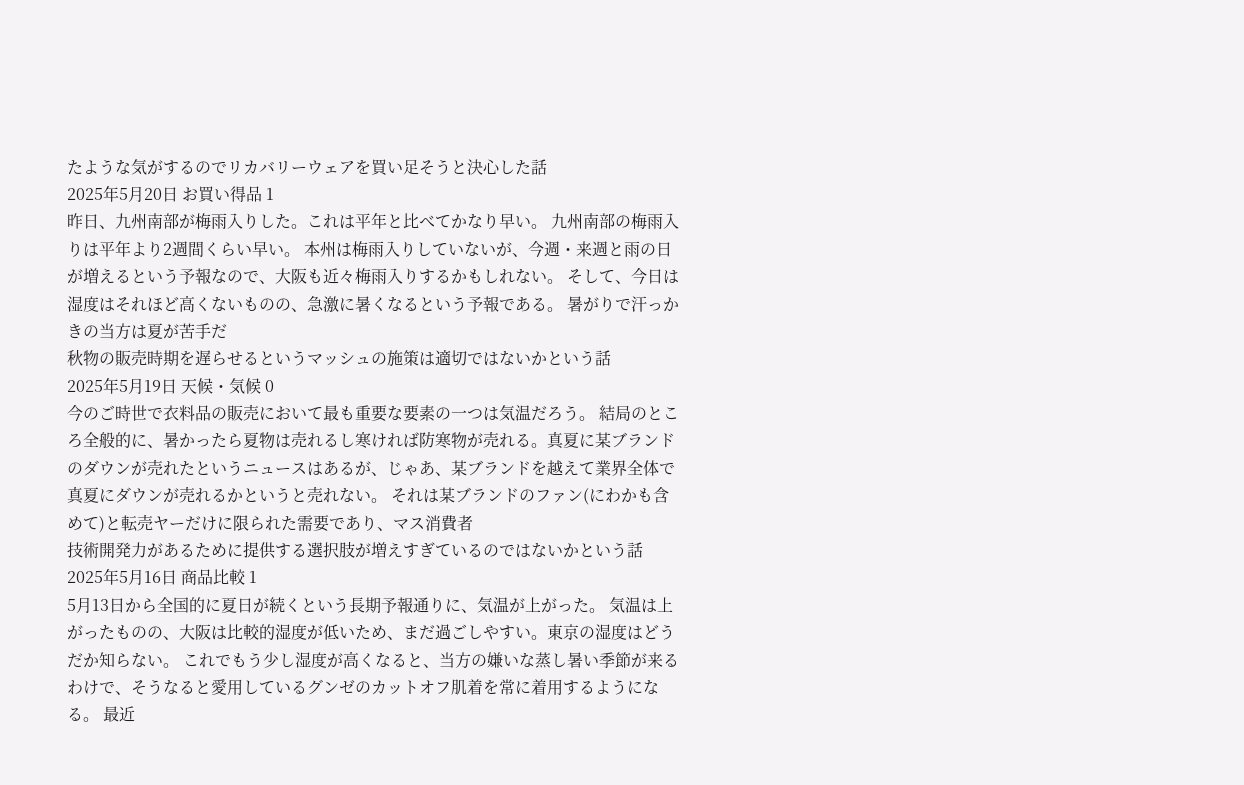たような気がするのでリカバリーウェアを買い足そうと決心した話
2025年5月20日 お買い得品 1
昨日、九州南部が梅雨入りした。これは平年と比べてかなり早い。 九州南部の梅雨入りは平年より2週間くらい早い。 本州は梅雨入りしていないが、今週・来週と雨の日が増えるという予報なので、大阪も近々梅雨入りするかもしれない。 そして、今日は湿度はそれほど高くないものの、急激に暑くなるという予報である。 暑がりで汗っかきの当方は夏が苦手だ
秋物の販売時期を遅らせるというマッシュの施策は適切ではないかという話
2025年5月19日 天候・気候 0
今のご時世で衣料品の販売において最も重要な要素の一つは気温だろう。 結局のところ全般的に、暑かったら夏物は売れるし寒ければ防寒物が売れる。真夏に某ブランドのダウンが売れたというニュースはあるが、じゃあ、某ブランドを越えて業界全体で真夏にダウンが売れるかというと売れない。 それは某ブランドのファン(にわかも含めて)と転売ヤーだけに限られた需要であり、マス消費者
技術開発力があるために提供する選択肢が増えすぎているのではないかという話
2025年5月16日 商品比較 1
5月13日から全国的に夏日が続くという長期予報通りに、気温が上がった。 気温は上がったものの、大阪は比較的湿度が低いため、まだ過ごしやすい。東京の湿度はどうだか知らない。 これでもう少し湿度が高くなると、当方の嫌いな蒸し暑い季節が来るわけで、そうなると愛用しているグンゼのカットオフ肌着を常に着用するようになる。 最近